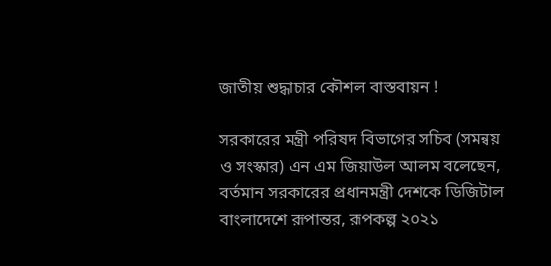জাতীয় শুদ্ধাচার কৌশল বাস্তবায়ন !

সরকারের মন্ত্রী পরিষদ বিভাগের সচিব (সমন্বয় ও সংস্কার) এন এম জিয়াউল আলম বলেছেন, বর্তমান সরকারের প্রধানমন্ত্রী দেশকে ডিজিটাল বাংলাদেশে রূপান্তর, রূপকল্প ২০২১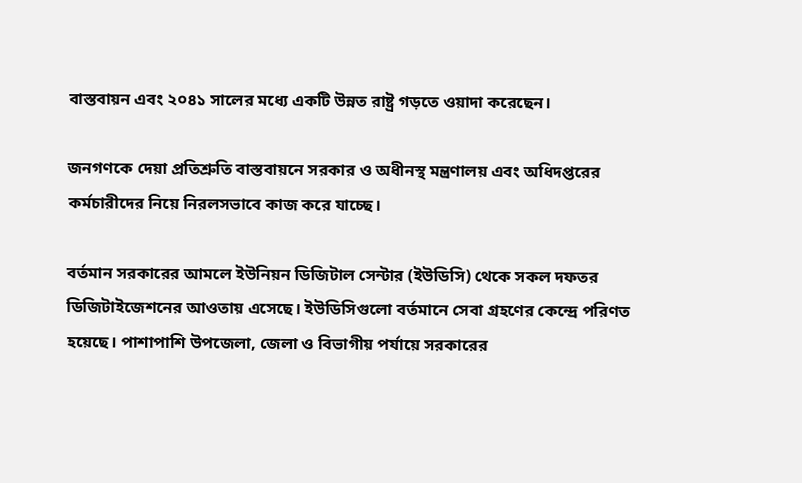বাস্তবায়ন এবং ২০৪১ সালের মধ্যে একটি উন্নত রাষ্ট্র গড়তে ওয়াদা করেছেন।

জনগণকে দেয়া প্রতিশ্রুতি বাস্তবায়নে সরকার ও অধীনস্থ মন্ত্রণালয় এবং অধিদপ্তরের কর্মচারীদের নিয়ে নিরলসভাবে কাজ করে যাচ্ছে।

বর্তমান সরকারের আমলে ইউনিয়ন ডিজিটাল সেন্টার (ইউডিসি) থেকে সকল দফতর ডিজিটাইজেশনের আওতায় এসেছে। ইউডিসিগুলো বর্তমানে সেবা গ্রহণের কেন্দ্রে পরিণত হয়েছে। পাশাপাশি উপজেলা, জেলা ও বিভাগীয় পর্যায়ে সরকারের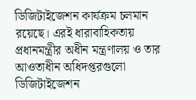ডিজিটাইজেশন কার্যক্রম চলমান রয়েছে। এরই ধারাবাহিকতায় প্রধানমন্ত্রীর অধীন মন্ত্রণালয় ও তার আওতাধীন অধিদপ্তরগুলো ডিজিটাইজেশন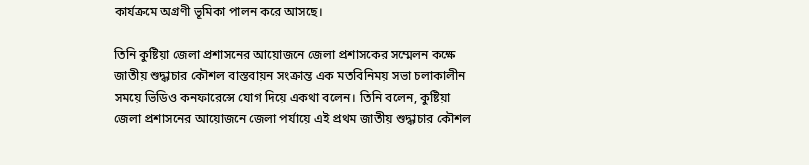কার্যক্রমে অগ্রণী ভূমিকা পালন করে আসছে।

তিনি কুষ্টিয়া জেলা প্রশাসনের আয়োজনে জেলা প্রশাসকের সম্মেলন কক্ষে জাতীয় শুদ্ধাচার কৌশল বাস্তবায়ন সংক্রান্ত এক মতবিনিময় সভা চলাকালীন সময়ে ভিডিও কনফারেন্সে যোগ দিয়ে একথা বলেন। তিনি বলেন, কুষ্টিয়া জেলা প্রশাসনের আয়োজনে জেলা পর্যায়ে এই প্রথম জাতীয় শুদ্ধাচার কৌশল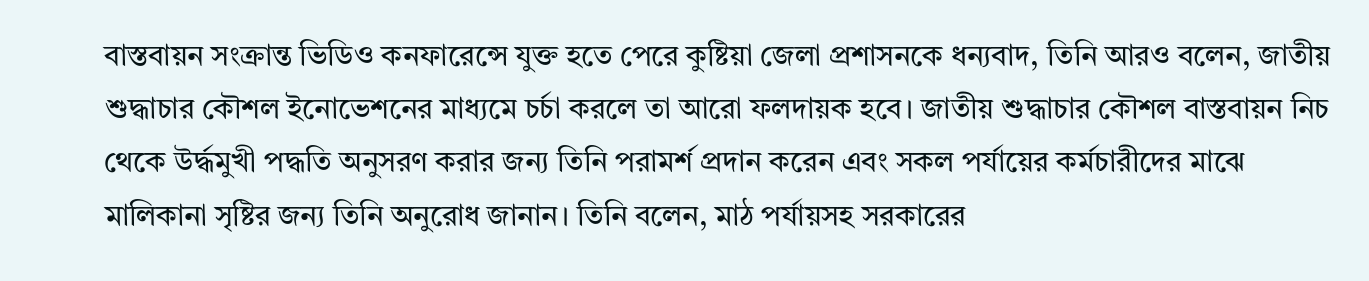বাস্তবায়ন সংক্রান্ত ভিডিও কনফারেন্সে যুক্ত হতে পেরে কুষ্টিয়া জেলা প্রশাসনকে ধন্যবাদ, তিনি আরও বলেন, জাতীয় শুদ্ধাচার কৌশল ইনোভেশনের মাধ্যমে চর্চা করলে তা আরো ফলদায়ক হবে। জাতীয় শুদ্ধাচার কৌশল বাস্তবায়ন নিচ থেকে উর্দ্ধমুখী পদ্ধতি অনুসরণ করার জন্য তিনি পরামর্শ প্রদান করেন এবং সকল পর্যায়ের কর্মচারীদের মাঝে মালিকানা সৃষ্টির জন্য তিনি অনুরোধ জানান। তিনি বলেন, মাঠ পর্যায়সহ সরকারের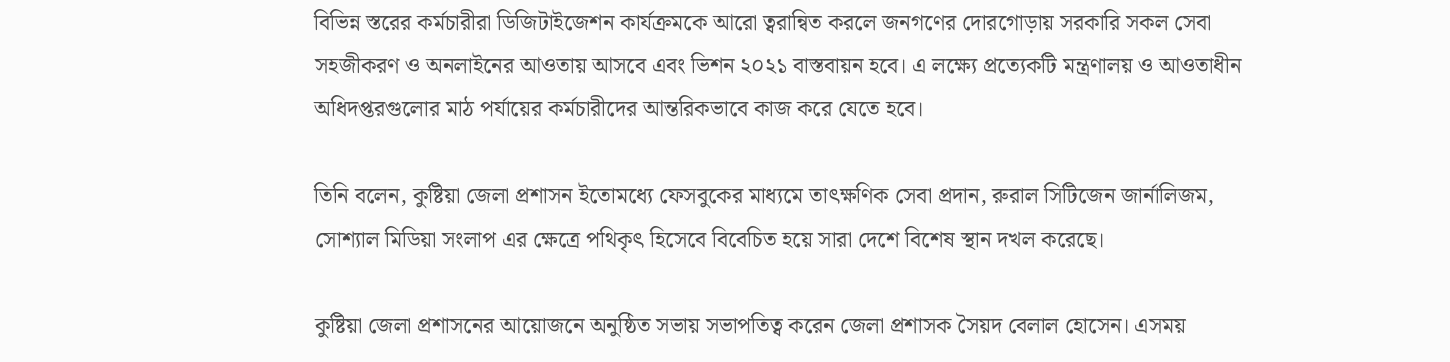বিভিন্ন স্তরের কর্মচারীরা ডিজিটাইজেশন কার্যক্রমকে আরো ত্বরান্বিত করলে জনগণের দোরগোড়ায় সরকারি সকল সেবা সহজীকরণ ও অনলাইনের আওতায় আসবে এবং ভিশন ২০২১ বাস্তবায়ন হবে। এ লক্ষ্যে প্রত্যেকটি মন্ত্রণালয় ও আওতাধীন অধিদপ্তরগুলোর মাঠ পর্যায়ের কর্মচারীদের আন্তরিকভাবে কাজ করে যেতে হবে।

তিনি বলেন, কুষ্টিয়া জেলা প্রশাসন ইতোমধ্যে ফেসবুকের মাধ্যমে তাৎক্ষণিক সেবা প্রদান, রুরাল সিটিজেন জার্নালিজম, সোশ্যাল মিডিয়া সংলাপ এর ক্ষেত্রে পথিকৃৎ হিসেবে বিবেচিত হয়ে সারা দেশে বিশেষ স্থান দখল করেছে।

কুষ্টিয়া জেলা প্রশাসনের আয়োজনে অনুষ্ঠিত সভায় সভাপতিত্ব করেন জেলা প্রশাসক সৈয়দ বেলাল হোসেন। এসময়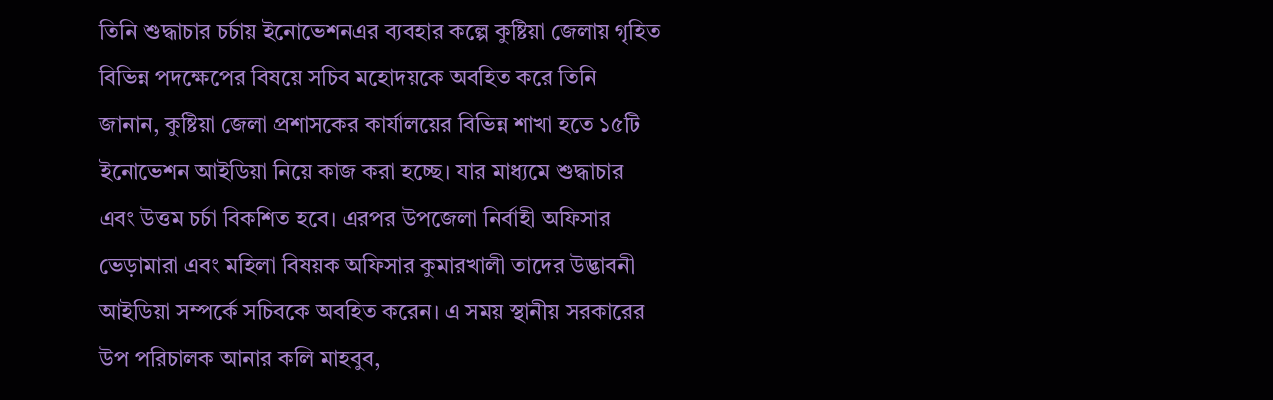তিনি শুদ্ধাচার চর্চায় ইনোভেশনএর ব্যবহার কল্পে কুষ্টিয়া জেলায় গৃহিত বিভিন্ন পদক্ষেপের বিষয়ে সচিব মহোদয়কে অবহিত করে তিনি জানান, কুষ্টিয়া জেলা প্রশাসকের কার্যালয়ের বিভিন্ন শাখা হতে ১৫টি ইনোভেশন আইডিয়া নিয়ে কাজ করা হচ্ছে। যার মাধ্যমে শুদ্ধাচার এবং উত্তম চর্চা বিকশিত হবে। এরপর উপজেলা নির্বাহী অফিসার ভেড়ামারা এবং মহিলা বিষয়ক অফিসার কুমারখালী তাদের উদ্ভাবনী আইডিয়া সম্পর্কে সচিবকে অবহিত করেন। এ সময় স্থানীয় সরকারের উপ পরিচালক আনার কলি মাহবুব,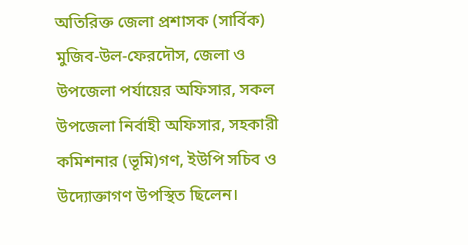অতিরিক্ত জেলা প্রশাসক (সার্বিক) মুজিব-উল-ফেরদৌস, জেলা ও উপজেলা পর্যায়ের অফিসার, সকল উপজেলা নির্বাহী অফিসার, সহকারী কমিশনার (ভূমি)গণ, ইউপি সচিব ও উদ্যোক্তাগণ উপস্থিত ছিলেন।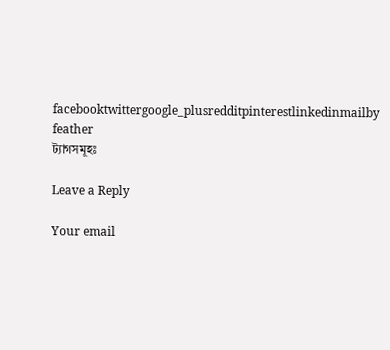facebooktwittergoogle_plusredditpinterestlinkedinmailby feather
ট্যাগসমূহঃ

Leave a Reply

Your email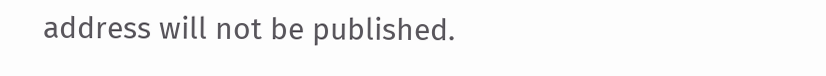address will not be published.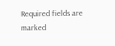Required fields are marked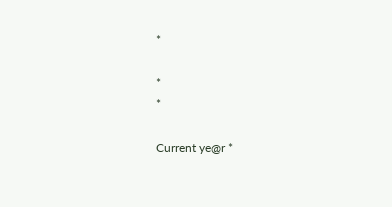*

*
*

Current ye@r *